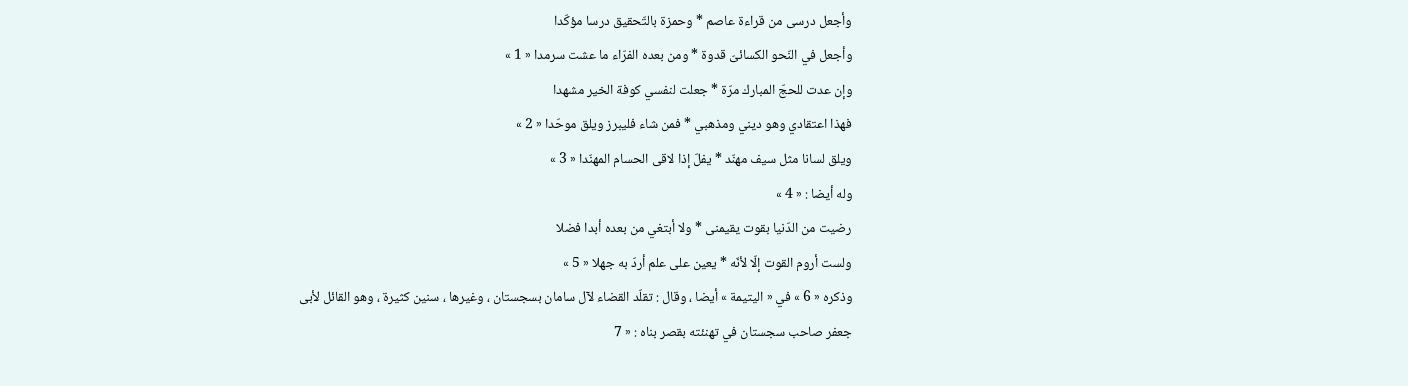وأجعل درسى من قراءة عاصم * وحمزة بالتّحقيق درسا مؤكّدا
وأجعل في النّحو الكسائىّ قدوة * ومن بعده الفرّاء ما عشت سرمدا « 1 »
وإن عدت للحجّ المبارك مرّة * جعلت لنفسي كوفة الخير مشهدا
فهذا اعتقادي وهو ديني ومذهبي * فمن شاء فليبرز ويلق موحّدا « 2 »
ويلق لسانا مثل سيف مهنّد * يفلّ إذا لاقى الحسام المهنّدا « 3 »
وله أيضا : « 4 »
رضيت من الدّنيا بقوت يقيمنى * ولا أبتغي من بعده أبدا فضلا
ولست أروم القوت إلّا لأنّه * يعين على علم أردّ به جهلا « 5 »
وذكره « 6 » في « اليتيمة » أيضا ، وقال : تقلّد القضاء لآل سامان بسجستان ، وغيرها ، سنين كثيرة ، وهو القائل لأبى جعفر صاحب سجستان في تهنئته بقصر بناه : « 7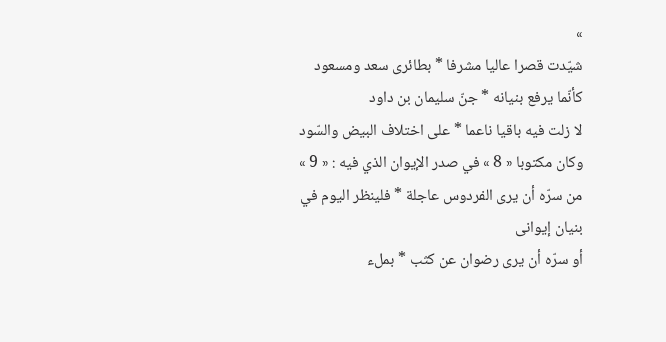»
شيّدت قصرا عاليا مشرفا * بطائرى سعد ومسعود
كأنّما يرفع بنيانه * جنّ سليمان بن داود
لا زلت فيه باقيا ناعما * على اختلاف البيض والسّود
وكان مكتوبا « 8 » في صدر الإيوان الذي فيه : « 9 »
من سرّه أن يرى الفردوس عاجلة * فلينظر اليوم في بنيان إيوانى
أو سرّه أن يرى رضوان عن كثب * بملء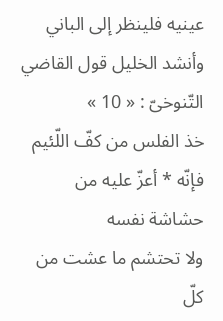عينيه فلينظر إلى الباني
وأنشد الخليل قول القاضي التّنوخىّ : « 10 »
خذ الفلس من كفّ اللّئيم فإنّه * أعزّ عليه من حشاشة نفسه
ولا تحتشم ما عشت من كلّ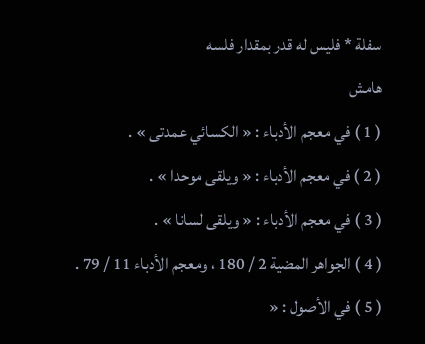سفلة * فليس له قدر بمقدار فلسه
هامش
( 1 ) في معجم الأدباء : « الكسائي عمدتى » .
( 2 ) في معجم الأدباء : « ويلقى موحدا » .
( 3 ) في معجم الأدباء : « ويلقى لسانا » .
( 4 ) الجواهر المضية 2 / 180 ، ومعجم الأدباء 11 / 79 .
( 5 ) في الأصول : «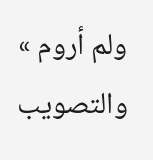ولم أروم » والتصويب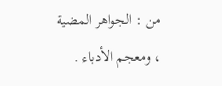من : الجواهر المضية ، ومعجم الأدباء .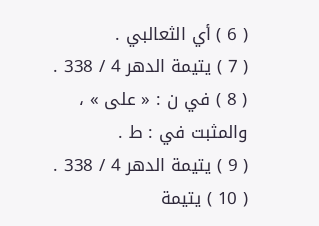( 6 ) أي الثعالبي .
( 7 ) يتيمة الدهر 4 / 338 .
( 8 ) في ن : « على » ، والمثبت في : ط .
( 9 ) يتيمة الدهر 4 / 338 .
( 10 ) يتيمة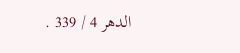الدهر 4 / 339 .